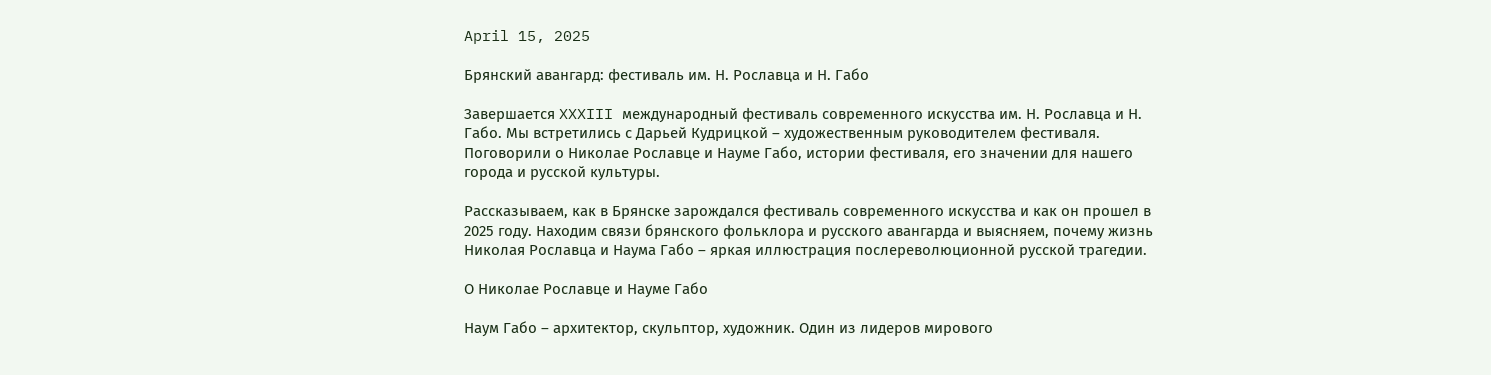April 15, 2025

Брянский авангард: фестиваль им. Н. Рославца и Н. Габо

Завершается XXXIII международный фестиваль современного искусства им. Н. Рославца и Н. Габо. Мы встретились с Дарьей Кудрицкой – художественным руководителем фестиваля. Поговорили о Николае Рославце и Науме Габо, истории фестиваля, его значении для нашего города и русской культуры.

Рассказываем, как в Брянске зарождался фестиваль современного искусства и как он прошел в 2025 году. Находим связи брянского фольклора и русского авангарда и выясняем, почему жизнь Николая Рославца и Наума Габо – яркая иллюстрация послереволюционной русской трагедии.

О Николае Рославце и Науме Габо

Наум Габо – архитектор, скульптор, художник. Один из лидеров мирового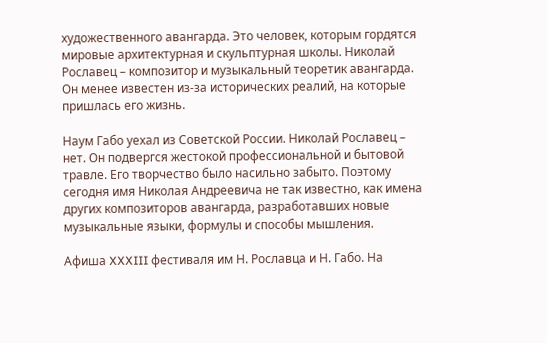художественного авангарда. Это человек, которым гордятся мировые архитектурная и скульптурная школы. Николай Рославец – композитор и музыкальный теоретик авангарда. Он менее известен из-за исторических реалий, на которые пришлась его жизнь.

Наум Габо уехал из Советской России. Николай Рославец – нет. Он подвергся жестокой профессиональной и бытовой травле. Его творчество было насильно забыто. Поэтому сегодня имя Николая Андреевича не так известно, как имена других композиторов авангарда, разработавших новые музыкальные языки, формулы и способы мышления.

Афиша XXXIII фестиваля им Н. Рославца и Н. Габо. На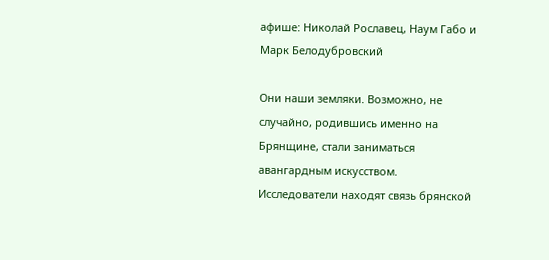афише: Николай Рославец, Наум Габо и Марк Белодубровский

Они наши земляки. Возможно, не случайно, родившись именно на Брянщине, стали заниматься авангардным искусством. Исследователи находят связь брянской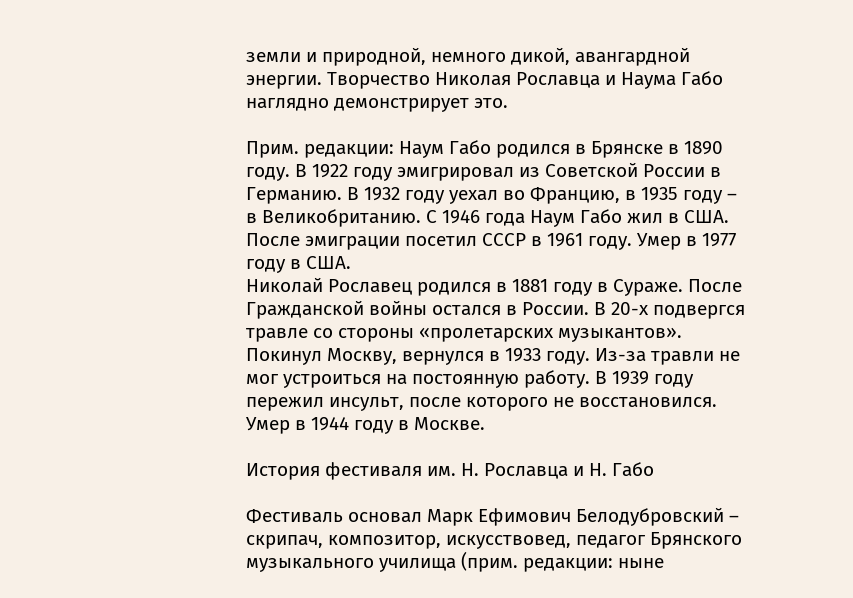земли и природной, немного дикой, авангардной энергии. Творчество Николая Рославца и Наума Габо наглядно демонстрирует это.

Прим. редакции: Наум Габо родился в Брянске в 1890 году. В 1922 году эмигрировал из Советской России в Германию. В 1932 году уехал во Францию, в 1935 году – в Великобританию. С 1946 года Наум Габо жил в США. После эмиграции посетил СССР в 1961 году. Умер в 1977 году в США.
Николай Рославец родился в 1881 году в Сураже. После Гражданской войны остался в России. В 20-х подвергся травле со стороны «пролетарских музыкантов». Покинул Москву, вернулся в 1933 году. Из-за травли не мог устроиться на постоянную работу. В 1939 году пережил инсульт, после которого не восстановился. Умер в 1944 году в Москве.

История фестиваля им. Н. Рославца и Н. Габо

Фестиваль основал Марк Ефимович Белодубровский – скрипач, композитор, искусствовед, педагог Брянского музыкального училища (прим. редакции: ныне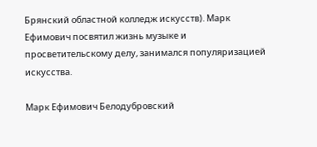Брянский областной колледж искусств). Марк Ефимович посвятил жизнь музыке и просветительскому делу, занимался популяризацией искусства.

Марк Ефимович Белодубровский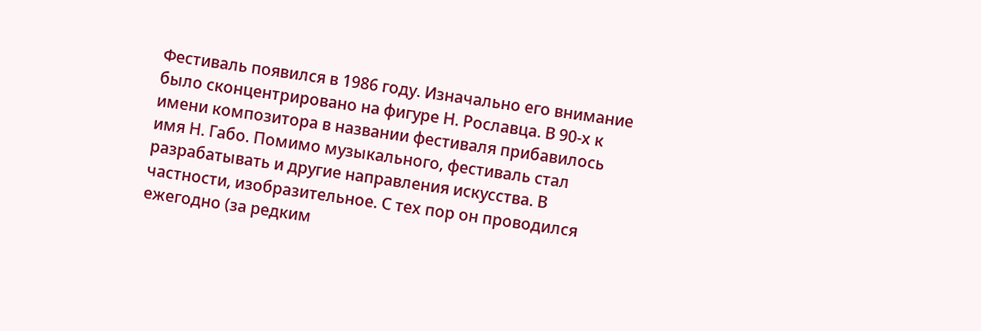Фестиваль появился в 1986 году. Изначально его внимание было сконцентрировано на фигуре Н. Рославца. В 90-х к имени композитора в названии фестиваля прибавилось имя Н. Габо. Помимо музыкального, фестиваль стал разрабатывать и другие направления искусства. В частности, изобразительное. С тех пор он проводился ежегодно (за редким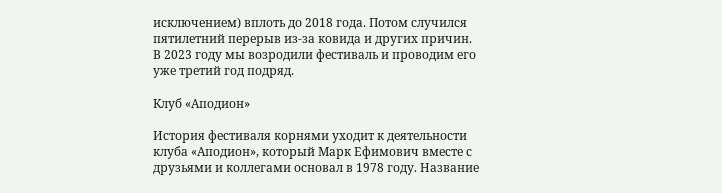исключением) вплоть до 2018 года. Потом случился пятилетний перерыв из-за ковида и других причин. В 2023 году мы возродили фестиваль и проводим его уже третий год подряд.

Клуб «Аподион»

История фестиваля корнями уходит к деятельности клуба «Аподион», который Марк Ефимович вместе с друзьями и коллегами основал в 1978 году. Название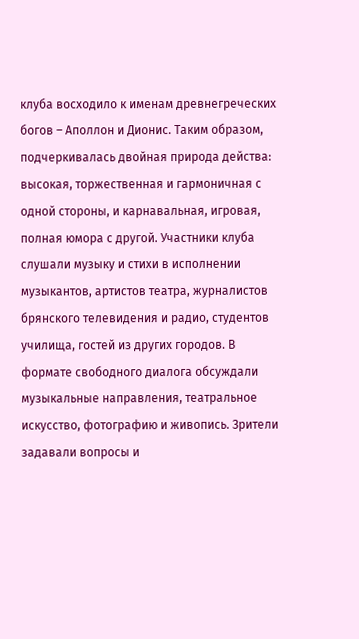клуба восходило к именам древнегреческих богов – Аполлон и Дионис. Таким образом, подчеркивалась двойная природа действа: высокая, торжественная и гармоничная с одной стороны, и карнавальная, игровая, полная юмора с другой. Участники клуба слушали музыку и стихи в исполнении музыкантов, артистов театра, журналистов брянского телевидения и радио, студентов училища, гостей из других городов. В формате свободного диалога обсуждали музыкальные направления, театральное искусство, фотографию и живопись. Зрители задавали вопросы и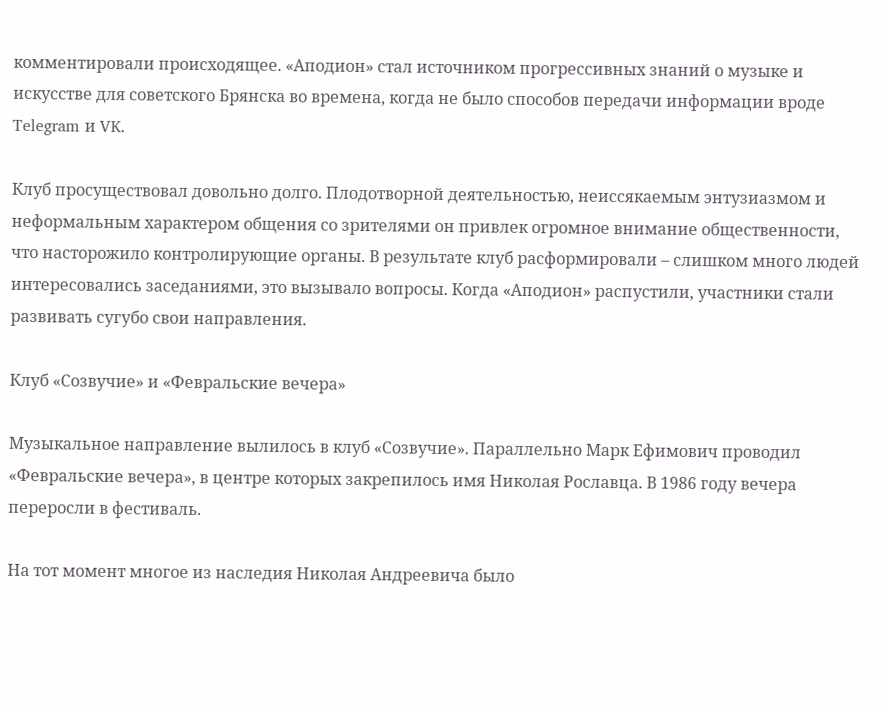комментировали происходящее. «Аподион» стал источником прогрессивных знаний о музыке и искусстве для советского Брянска во времена, когда не было способов передачи информации вроде Telegram и VK.

Клуб просуществовал довольно долго. Плодотворной деятельностью, неиссякаемым энтузиазмом и неформальным характером общения со зрителями он привлек огромное внимание общественности, что насторожило контролирующие органы. В результате клуб расформировали – слишком много людей интересовались заседаниями, это вызывало вопросы. Когда «Аподион» распустили, участники стали развивать сугубо свои направления.

Клуб «Созвучие» и «Февральские вечера»

Музыкальное направление вылилось в клуб «Созвучие». Параллельно Марк Ефимович проводил «Февральские вечера», в центре которых закрепилось имя Николая Рославца. В 1986 году вечера переросли в фестиваль.

На тот момент многое из наследия Николая Андреевича было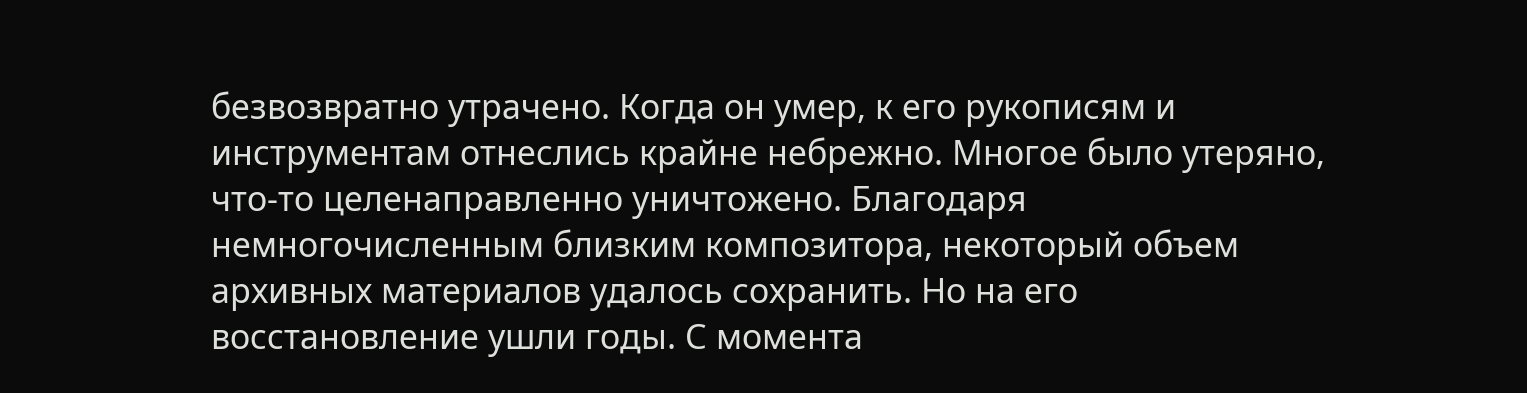безвозвратно утрачено. Когда он умер, к его рукописям и инструментам отнеслись крайне небрежно. Многое было утеряно, что-то целенаправленно уничтожено. Благодаря немногочисленным близким композитора, некоторый объем архивных материалов удалось сохранить. Но на его восстановление ушли годы. С момента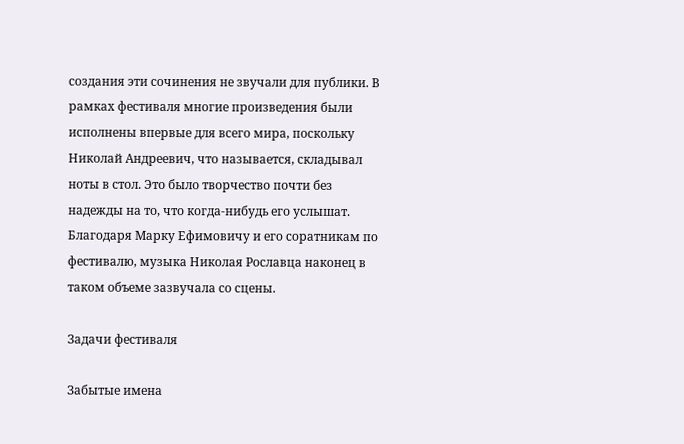создания эти сочинения не звучали для публики. В рамках фестиваля многие произведения были исполнены впервые для всего мира, поскольку Николай Андреевич, что называется, складывал ноты в стол. Это было творчество почти без надежды на то, что когда-нибудь его услышат. Благодаря Марку Ефимовичу и его соратникам по фестивалю, музыка Николая Рославца наконец в таком объеме зазвучала со сцены.

Задачи фестиваля

Забытые имена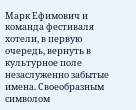Марк Ефимович и команда фестиваля хотели, в первую очередь, вернуть в культурное поле незаслуженно забытые имена. Своеобразным символом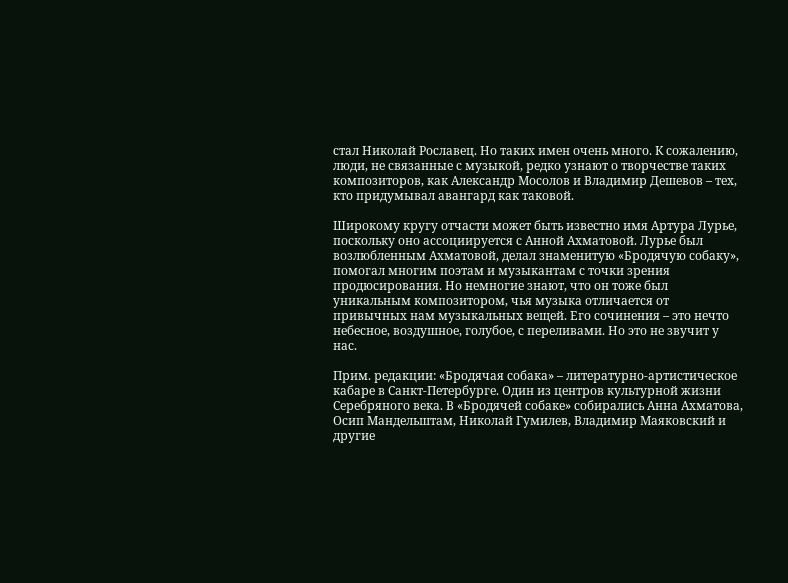стал Николай Рославец. Но таких имен очень много. К сожалению, люди, не связанные с музыкой, редко узнают о творчестве таких композиторов, как Александр Мосолов и Владимир Дешевов – тех, кто придумывал авангард как таковой.

Широкому кругу отчасти может быть известно имя Артура Лурье, поскольку оно ассоциируется с Анной Ахматовой. Лурье был возлюбленным Ахматовой, делал знаменитую «Бродячую собаку», помогал многим поэтам и музыкантам с точки зрения продюсирования. Но немногие знают, что он тоже был уникальным композитором, чья музыка отличается от привычных нам музыкальных вещей. Его сочинения – это нечто небесное, воздушное, голубое, с переливами. Но это не звучит у нас.

Прим. редакции: «Бродячая собака» – литературно-артистическое кабаре в Санкт-Петербурге. Один из центров культурной жизни Серебряного века. В «Бродячей собаке» собирались Анна Ахматова, Осип Мандельштам, Николай Гумилев, Владимир Маяковский и другие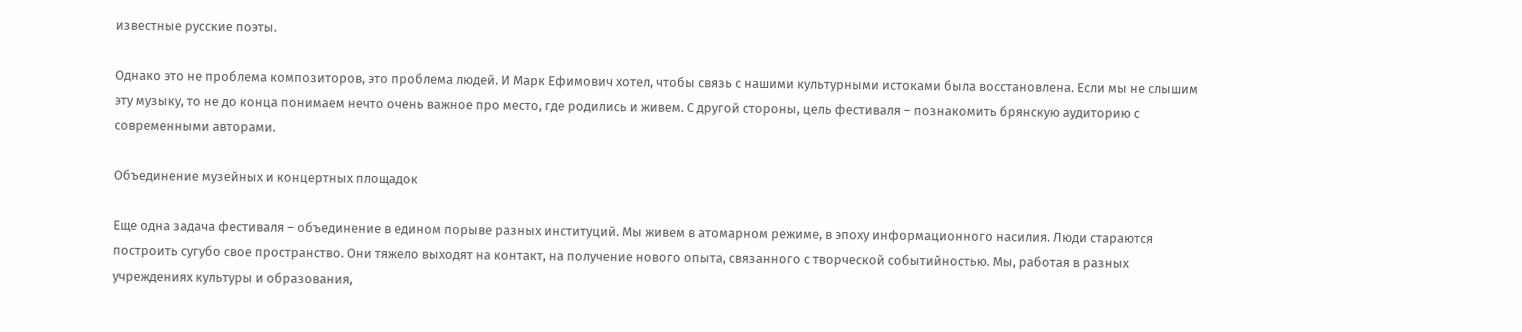известные русские поэты.

Однако это не проблема композиторов, это проблема людей. И Марк Ефимович хотел, чтобы связь с нашими культурными истоками была восстановлена. Если мы не слышим эту музыку, то не до конца понимаем нечто очень важное про место, где родились и живем. С другой стороны, цель фестиваля – познакомить брянскую аудиторию с современными авторами.

Объединение музейных и концертных площадок

Еще одна задача фестиваля – объединение в едином порыве разных институций. Мы живем в атомарном режиме, в эпоху информационного насилия. Люди стараются построить сугубо свое пространство. Они тяжело выходят на контакт, на получение нового опыта, связанного с творческой событийностью. Мы, работая в разных учреждениях культуры и образования,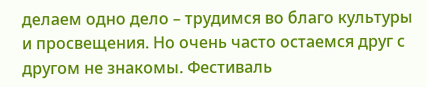делаем одно дело – трудимся во благо культуры и просвещения. Но очень часто остаемся друг с другом не знакомы. Фестиваль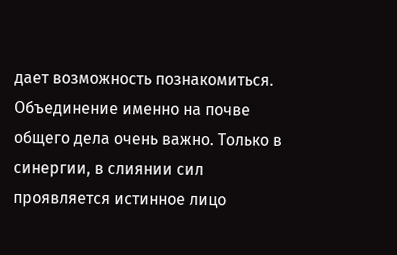дает возможность познакомиться. Объединение именно на почве общего дела очень важно. Только в синергии, в слиянии сил проявляется истинное лицо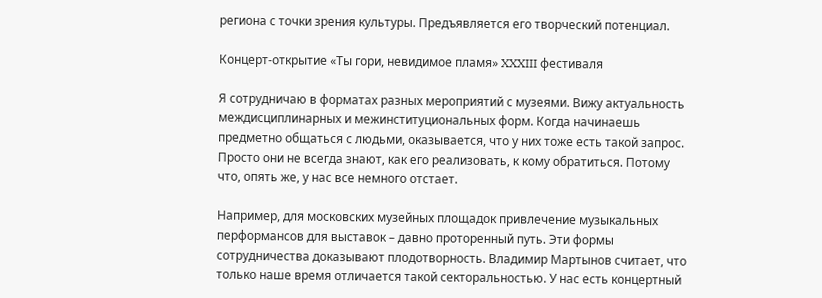региона с точки зрения культуры. Предъявляется его творческий потенциал.

Концерт-открытие «Ты гори, невидимое пламя» XXXIII фестиваля

Я сотрудничаю в форматах разных мероприятий с музеями. Вижу актуальность междисциплинарных и межинституциональных форм. Когда начинаешь предметно общаться с людьми, оказывается, что у них тоже есть такой запрос. Просто они не всегда знают, как его реализовать, к кому обратиться. Потому что, опять же, у нас все немного отстает.

Например, для московских музейных площадок привлечение музыкальных перформансов для выставок – давно проторенный путь. Эти формы сотрудничества доказывают плодотворность. Владимир Мартынов считает, что только наше время отличается такой секторальностью. У нас есть концертный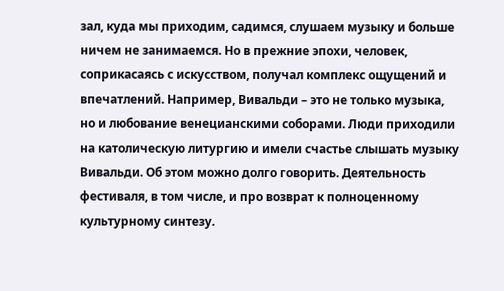зал, куда мы приходим, садимся, слушаем музыку и больше ничем не занимаемся. Но в прежние эпохи, человек, соприкасаясь с искусством, получал комплекс ощущений и впечатлений. Например, Вивальди – это не только музыка, но и любование венецианскими соборами. Люди приходили на католическую литургию и имели счастье слышать музыку Вивальди. Об этом можно долго говорить. Деятельность фестиваля, в том числе, и про возврат к полноценному культурному синтезу.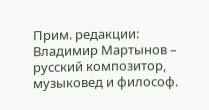Прим. редакции: Владимир Мартынов – русский композитор, музыковед и философ.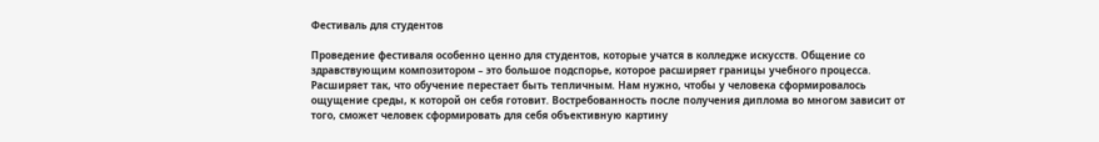Фестиваль для студентов

Проведение фестиваля особенно ценно для студентов, которые учатся в колледже искусств. Общение со здравствующим композитором – это большое подспорье, которое расширяет границы учебного процесса. Расширяет так, что обучение перестает быть тепличным. Нам нужно, чтобы у человека сформировалось ощущение среды, к которой он себя готовит. Востребованность после получения диплома во многом зависит от того, сможет человек сформировать для себя объективную картину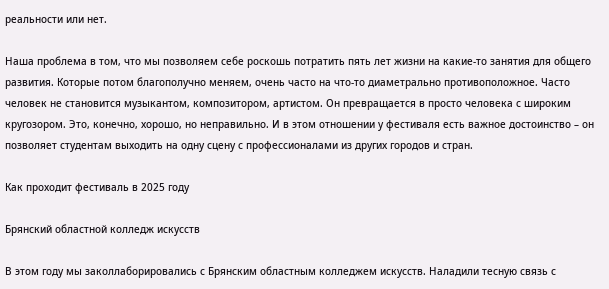реальности или нет.

Наша проблема в том, что мы позволяем себе роскошь потратить пять лет жизни на какие-то занятия для общего развития. Которые потом благополучно меняем, очень часто на что-то диаметрально противоположное. Часто человек не становится музыкантом, композитором, артистом. Он превращается в просто человека с широким кругозором. Это, конечно, хорошо, но неправильно. И в этом отношении у фестиваля есть важное достоинство – он позволяет студентам выходить на одну сцену с профессионалами из других городов и стран.

Как проходит фестиваль в 2025 году

Брянский областной колледж искусств

В этом году мы заколлаборировались с Брянским областным колледжем искусств. Наладили тесную связь с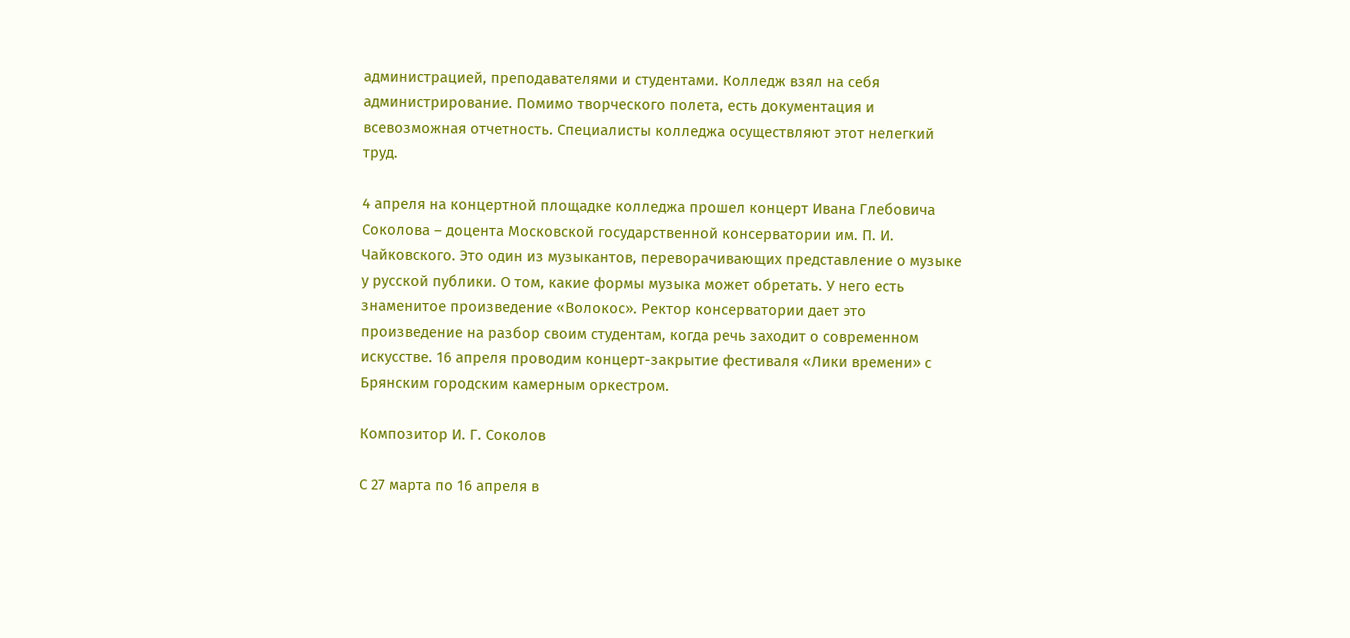администрацией, преподавателями и студентами. Колледж взял на себя администрирование. Помимо творческого полета, есть документация и всевозможная отчетность. Специалисты колледжа осуществляют этот нелегкий труд.

4 апреля на концертной площадке колледжа прошел концерт Ивана Глебовича Соколова – доцента Московской государственной консерватории им. П. И. Чайковского. Это один из музыкантов, переворачивающих представление о музыке у русской публики. О том, какие формы музыка может обретать. У него есть знаменитое произведение «Волокос». Ректор консерватории дает это произведение на разбор своим студентам, когда речь заходит о современном искусстве. 16 апреля проводим концерт-закрытие фестиваля «Лики времени» с Брянским городским камерным оркестром.

Композитор И. Г. Соколов

С 27 марта по 16 апреля в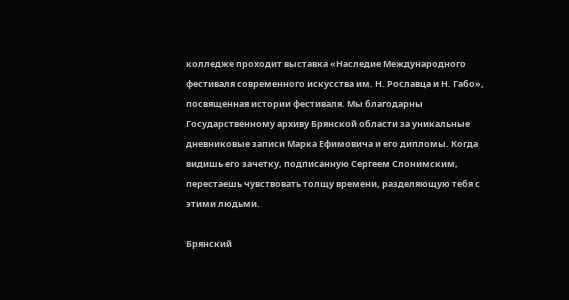колледже проходит выставка «Наследие Международного фестиваля современного искусства им. Н. Рославца и Н. Габо», посвященная истории фестиваля. Мы благодарны Государственному архиву Брянской области за уникальные дневниковые записи Марка Ефимовича и его дипломы. Когда видишь его зачетку, подписанную Сергеем Слонимским, перестаешь чувствовать толщу времени, разделяющую тебя с этими людьми.

Брянский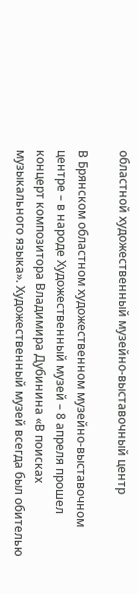областной художественный музейно-выставочный центр

В Брянском областном художественном музейно-выставочном центре – в народе Художественный музей – 8 апреля прошел концерт композитора Владимира Дубинина «В поисках музыкального языка». Художественный музей всегда был обителью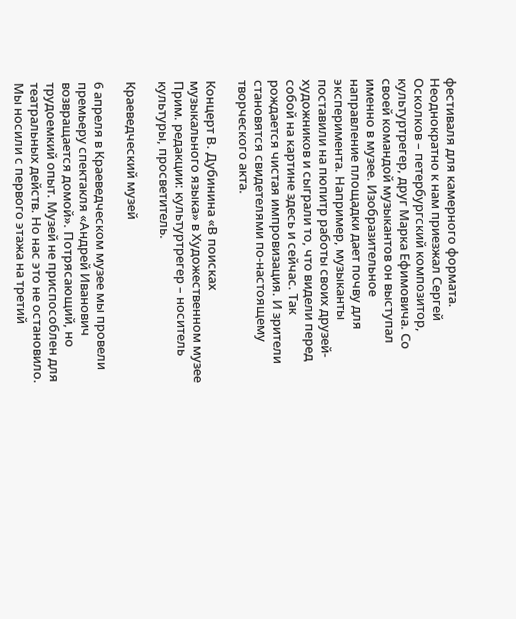фестиваля для камерного формата. Неоднократно к нам приезжал Сергей Осколков – петербургский композитор, культуртрегер, друг Марка Ефимовича. Со своей командой музыкантов он выступал именно в музее. Изобразительное направление площадки дает почву для эксперимента. Например, музыканты поставили на пюпитр работы своих друзей-художников и сыграли то, что видели перед собой на картине здесь и сейчас. Так рождается чистая импровизация. И зрители становятся свидетелями по-настоящему творческого акта.

Концерт В. Дубинина «В поисках музыкального языка» в Художественном музее
Прим. редакции: культуртрегер – носитель культуры, просветитель.

Краеведческий музей

6 апреля в Краеведческом музее мы провели премьеру спектакля «Андрей Иванович возвращается домой». Потрясающий, но трудоемкий опыт. Музей не приспособлен для театральных действ. Но нас это не остановило. Мы носили с первого этажа на третий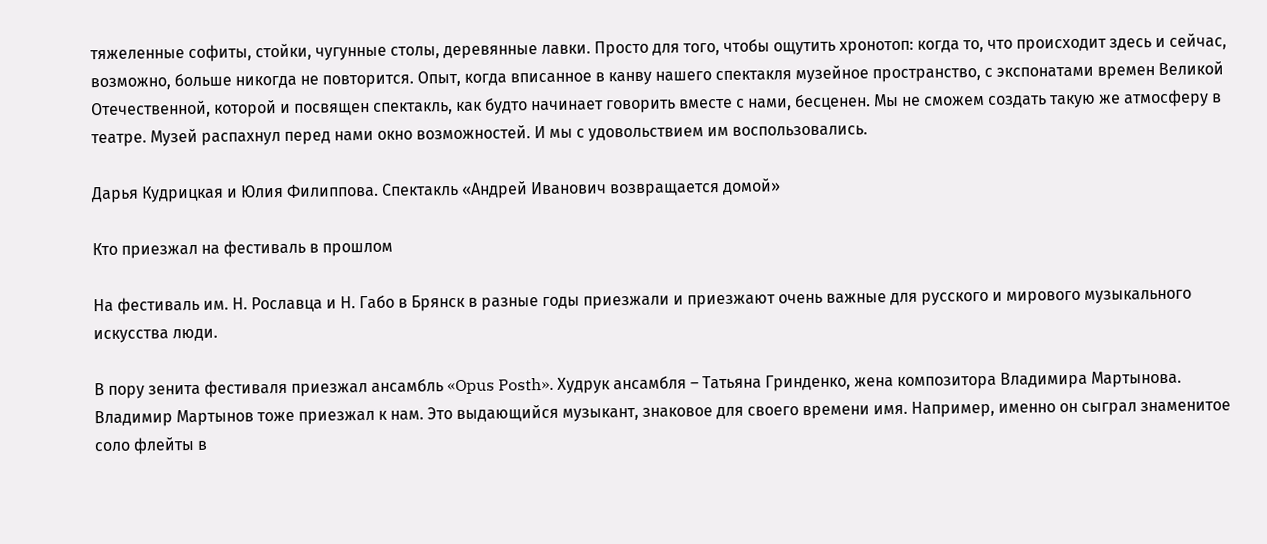тяжеленные софиты, стойки, чугунные столы, деревянные лавки. Просто для того, чтобы ощутить хронотоп: когда то, что происходит здесь и сейчас, возможно, больше никогда не повторится. Опыт, когда вписанное в канву нашего спектакля музейное пространство, с экспонатами времен Великой Отечественной, которой и посвящен спектакль, как будто начинает говорить вместе с нами, бесценен. Мы не сможем создать такую же атмосферу в театре. Музей распахнул перед нами окно возможностей. И мы с удовольствием им воспользовались.

Дарья Кудрицкая и Юлия Филиппова. Спектакль «Андрей Иванович возвращается домой»

Кто приезжал на фестиваль в прошлом

На фестиваль им. Н. Рославца и Н. Габо в Брянск в разные годы приезжали и приезжают очень важные для русского и мирового музыкального искусства люди.

В пору зенита фестиваля приезжал ансамбль «Opus Posth». Худрук ансамбля – Татьяна Гринденко, жена композитора Владимира Мартынова. Владимир Мартынов тоже приезжал к нам. Это выдающийся музыкант, знаковое для своего времени имя. Например, именно он сыграл знаменитое соло флейты в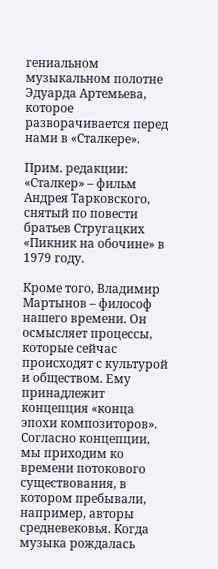гениальном музыкальном полотне Эдуарда Артемьева, которое разворачивается перед нами в «Сталкере».

Прим. редакции: «Сталкер» – фильм Андрея Тарковского, снятый по повести братьев Стругацких «Пикник на обочине» в 1979 году.

Кроме того, Владимир Мартынов – философ нашего времени. Он осмысляет процессы, которые сейчас происходят с культурой и обществом. Ему принадлежит концепция «конца эпохи композиторов». Согласно концепции, мы приходим ко времени потокового существования, в котором пребывали, например, авторы средневековья. Когда музыка рождалась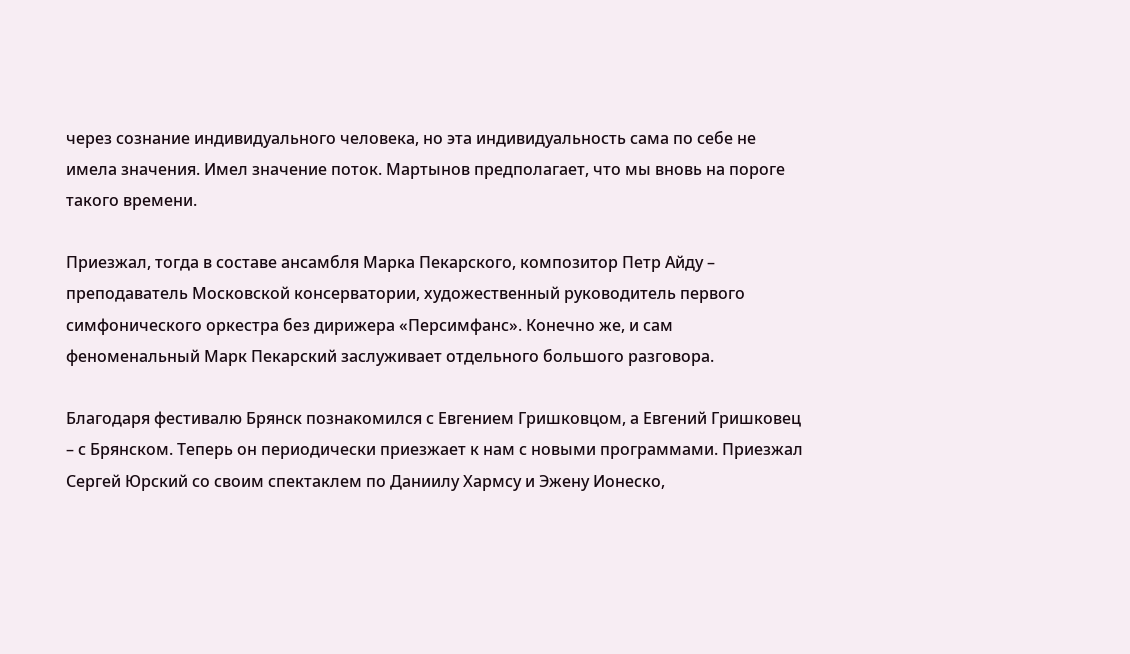через сознание индивидуального человека, но эта индивидуальность сама по себе не имела значения. Имел значение поток. Мартынов предполагает, что мы вновь на пороге такого времени.

Приезжал, тогда в составе ансамбля Марка Пекарского, композитор Петр Айду – преподаватель Московской консерватории, художественный руководитель первого симфонического оркестра без дирижера «Персимфанс». Конечно же, и сам феноменальный Марк Пекарский заслуживает отдельного большого разговора.

Благодаря фестивалю Брянск познакомился с Евгением Гришковцом, а Евгений Гришковец – с Брянском. Теперь он периодически приезжает к нам с новыми программами. Приезжал Сергей Юрский со своим спектаклем по Даниилу Хармсу и Эжену Ионеско,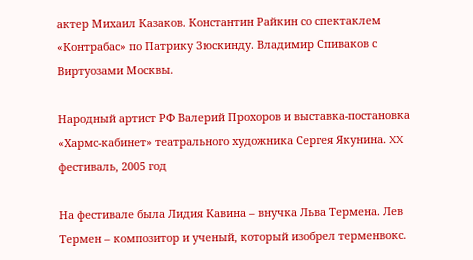актер Михаил Казаков. Константин Райкин со спектаклем «Контрабас» по Патрику Зюскинду. Владимир Спиваков с Виртуозами Москвы.

Народный артист РФ Валерий Прохоров и выставка-постановка «Хармс-кабинет» театрального художника Сергея Якунина. XX фестиваль, 2005 год

На фестивале была Лидия Кавина – внучка Льва Термена. Лев Термен – композитор и ученый, который изобрел терменвокс.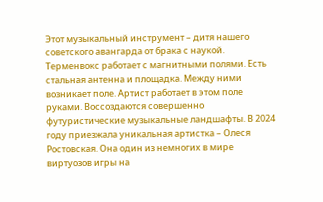Этот музыкальный инструмент – дитя нашего советского авангарда от брака с наукой. Терменвокс работает с магнитными полями. Есть стальная антенна и площадка. Между ними возникает поле. Артист работает в этом поле руками. Воссоздаются совершенно футуристические музыкальные ландшафты. В 2024 году приезжала уникальная артистка – Олеся Ростовская. Она один из немногих в мире виртуозов игры на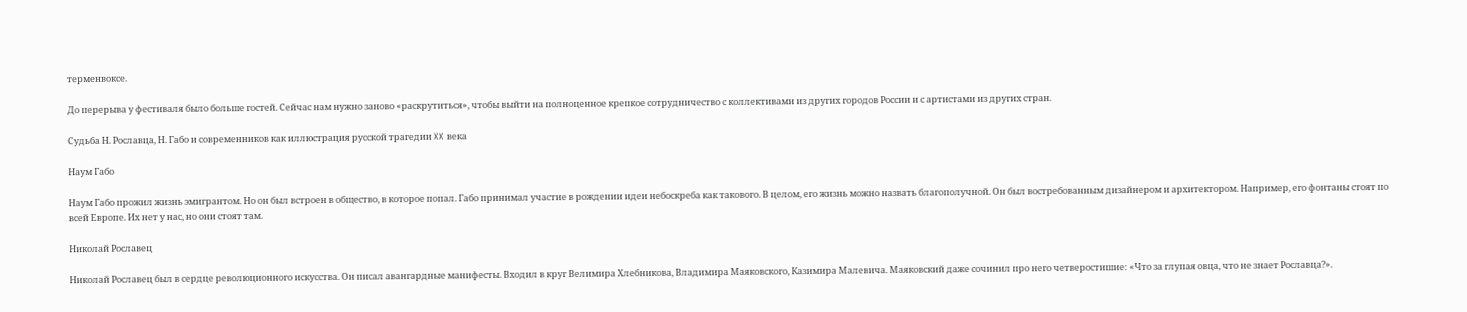терменвоксе.

До перерыва у фестиваля было больше гостей. Сейчас нам нужно заново «раскрутиться», чтобы выйти на полноценное крепкое сотрудничество с коллективами из других городов России и с артистами из других стран.

Судьба Н. Рославца, Н. Габо и современников как иллюстрация русской трагедии XX века

Наум Габо

Наум Габо прожил жизнь эмигрантом. Но он был встроен в общество, в которое попал. Габо принимал участие в рождении идеи небоскреба как такового. В целом, его жизнь можно назвать благополучной. Он был востребованным дизайнером и архитектором. Например, его фонтаны стоят по всей Европе. Их нет у нас, но они стоят там.

Николай Рославец

Николай Рославец был в сердце революционного искусства. Он писал авангардные манифесты. Входил в круг Велимира Хлебникова, Владимира Маяковского, Казимира Малевича. Маяковский даже сочинил про него четверостишие: «Что за глупая овца, что не знает Рославца?».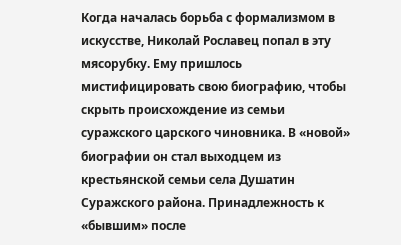Когда началась борьба с формализмом в искусстве, Николай Рославец попал в эту мясорубку. Ему пришлось мистифицировать свою биографию, чтобы скрыть происхождение из семьи суражского царского чиновника. В «новой» биографии он стал выходцем из крестьянской семьи села Душатин Суражского района. Принадлежность к «бывшим» после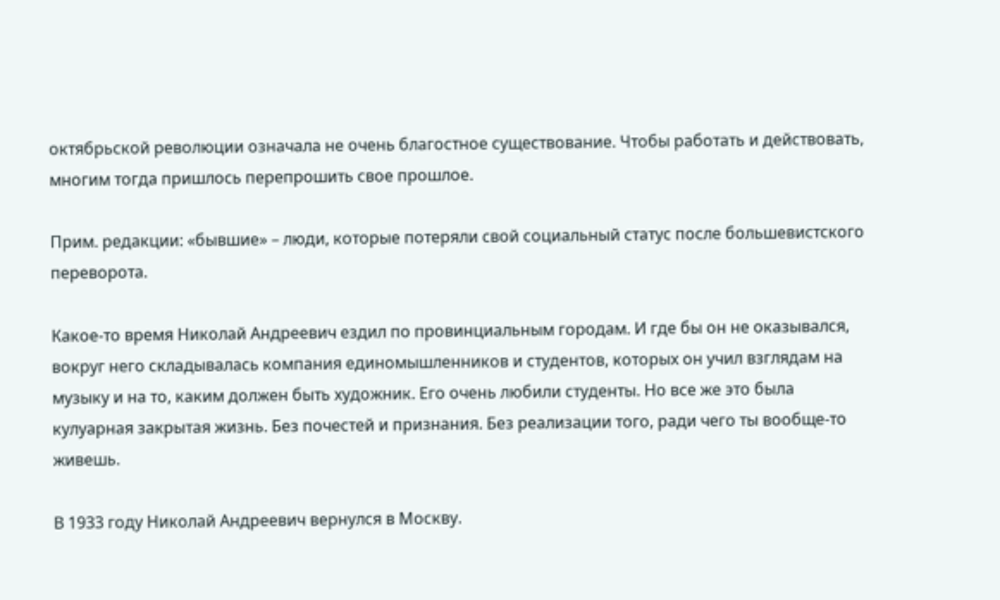октябрьской революции означала не очень благостное существование. Чтобы работать и действовать, многим тогда пришлось перепрошить свое прошлое.

Прим. редакции: «бывшие» – люди, которые потеряли свой социальный статус после большевистского переворота.

Какое-то время Николай Андреевич ездил по провинциальным городам. И где бы он не оказывался, вокруг него складывалась компания единомышленников и студентов, которых он учил взглядам на музыку и на то, каким должен быть художник. Его очень любили студенты. Но все же это была кулуарная закрытая жизнь. Без почестей и признания. Без реализации того, ради чего ты вообще-то живешь.

В 1933 году Николай Андреевич вернулся в Москву.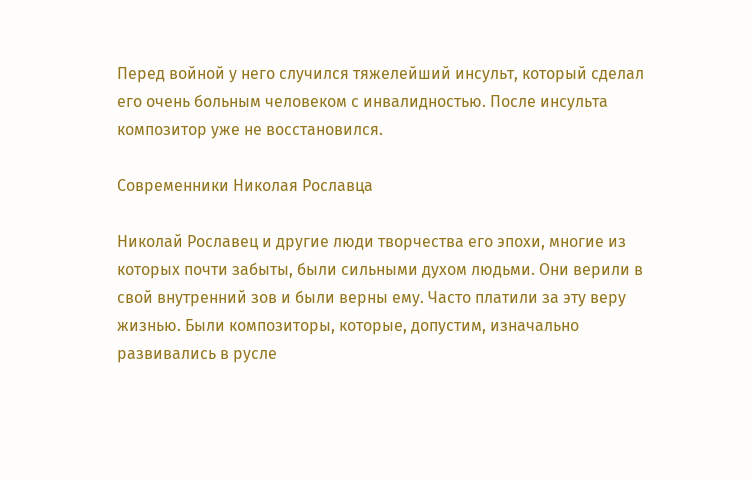Перед войной у него случился тяжелейший инсульт, который сделал его очень больным человеком с инвалидностью. После инсульта композитор уже не восстановился.

Современники Николая Рославца

Николай Рославец и другие люди творчества его эпохи, многие из которых почти забыты, были сильными духом людьми. Они верили в свой внутренний зов и были верны ему. Часто платили за эту веру жизнью. Были композиторы, которые, допустим, изначально развивались в русле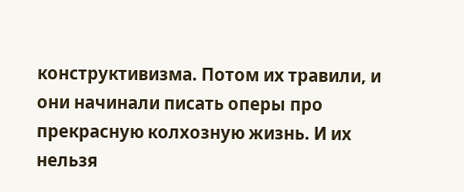конструктивизма. Потом их травили, и они начинали писать оперы про прекрасную колхозную жизнь. И их нельзя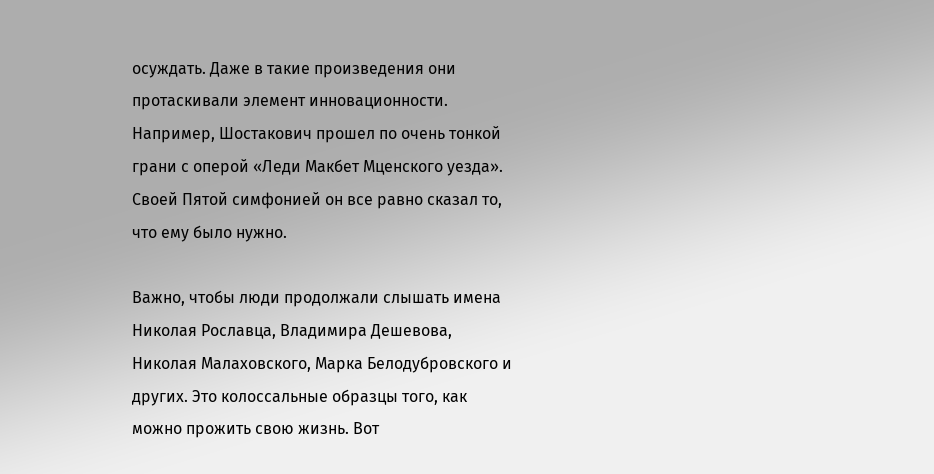осуждать. Даже в такие произведения они протаскивали элемент инновационности. Например, Шостакович прошел по очень тонкой грани с оперой «Леди Макбет Мценского уезда». Своей Пятой симфонией он все равно сказал то, что ему было нужно.

Важно, чтобы люди продолжали слышать имена Николая Рославца, Владимира Дешевова, Николая Малаховского, Марка Белодубровского и других. Это колоссальные образцы того, как можно прожить свою жизнь. Вот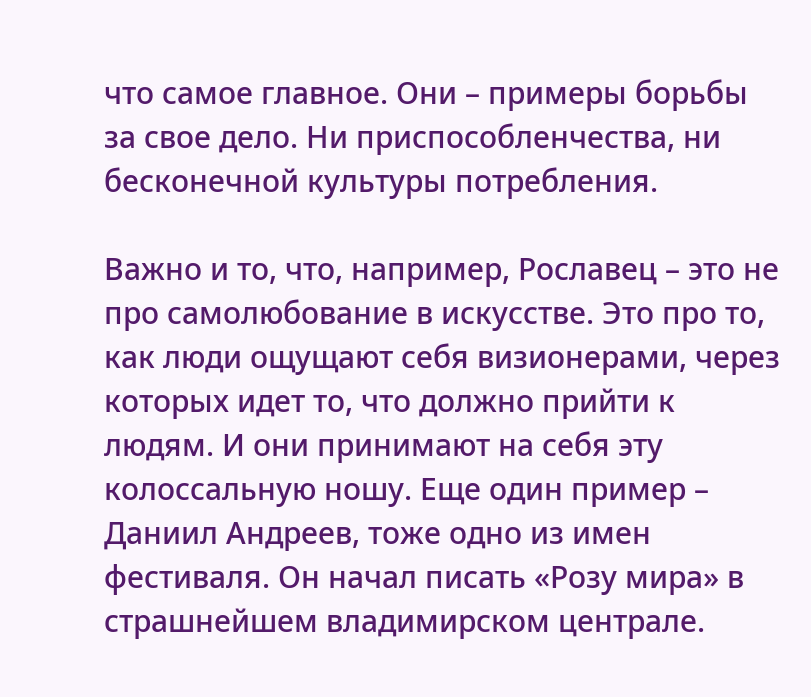что самое главное. Они – примеры борьбы за свое дело. Ни приспособленчества, ни бесконечной культуры потребления.

Важно и то, что, например, Рославец – это не про самолюбование в искусстве. Это про то, как люди ощущают себя визионерами, через которых идет то, что должно прийти к людям. И они принимают на себя эту колоссальную ношу. Еще один пример – Даниил Андреев, тоже одно из имен фестиваля. Он начал писать «Розу мира» в страшнейшем владимирском централе.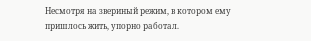Несмотря на звериный режим, в котором ему пришлось жить, упорно работал.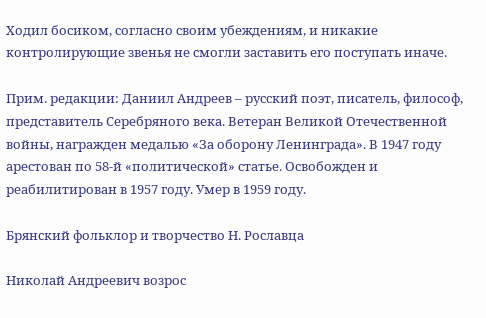Ходил босиком, согласно своим убеждениям, и никакие контролирующие звенья не смогли заставить его поступать иначе.

Прим. редакции: Даниил Андреев – русский поэт, писатель, философ, представитель Серебряного века. Ветеран Великой Отечественной войны, награжден медалью «За оборону Ленинграда». В 1947 году арестован по 58-й «политической» статье. Освобожден и реабилитирован в 1957 году. Умер в 1959 году.

Брянский фольклор и творчество Н. Рославца

Николай Андреевич возрос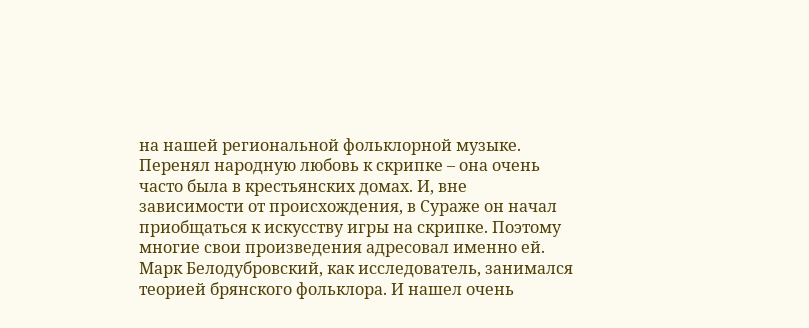на нашей региональной фольклорной музыке. Перенял народную любовь к скрипке – она очень часто была в крестьянских домах. И, вне зависимости от происхождения, в Сураже он начал приобщаться к искусству игры на скрипке. Поэтому многие свои произведения адресовал именно ей. Марк Белодубровский, как исследователь, занимался теорией брянского фольклора. И нашел очень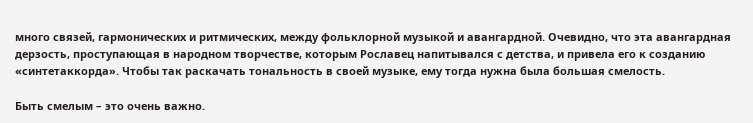много связей, гармонических и ритмических, между фольклорной музыкой и авангардной. Очевидно, что эта авангардная дерзость, проступающая в народном творчестве, которым Рославец напитывался с детства, и привела его к созданию «синтетаккорда». Чтобы так раскачать тональность в своей музыке, ему тогда нужна была большая смелость.

Быть смелым – это очень важно.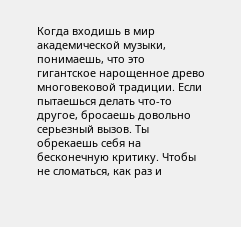Когда входишь в мир академической музыки, понимаешь, что это гигантское нарощенное древо многовековой традиции. Если пытаешься делать что-то другое, бросаешь довольно серьезный вызов. Ты обрекаешь себя на бесконечную критику. Чтобы не сломаться, как раз и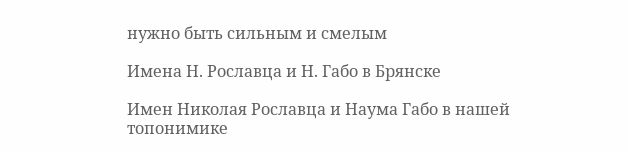нужно быть сильным и смелым

Имена Н. Рославца и Н. Габо в Брянске

Имен Николая Рославца и Наума Габо в нашей топонимике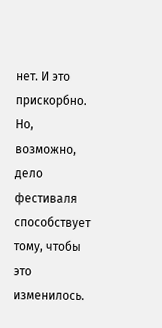нет. И это прискорбно. Но, возможно, дело фестиваля способствует тому, чтобы это изменилось.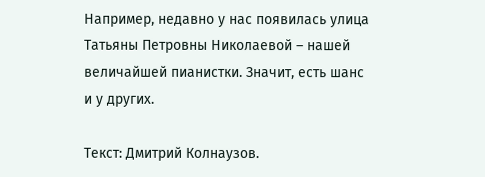Например, недавно у нас появилась улица Татьяны Петровны Николаевой – нашей величайшей пианистки. Значит, есть шанс и у других.

Текст: Дмитрий Колнаузов.